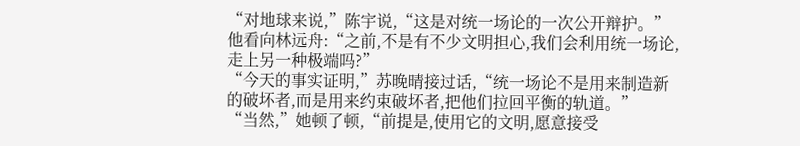“对地球来说,”陈宇说,“这是对统一场论的一次公开辩护。”
他看向林远舟:“之前,不是有不少文明担心,我们会利用统一场论,走上另一种极端吗?”
“今天的事实证明,”苏晚晴接过话,“统一场论不是用来制造新的破坏者,而是用来约束破坏者,把他们拉回平衡的轨道。”
“当然,”她顿了顿,“前提是,使用它的文明,愿意接受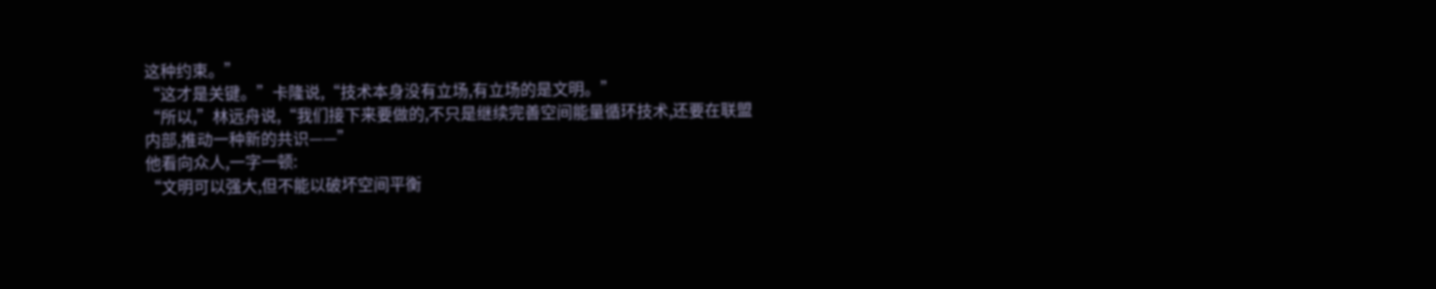这种约束。”
“这才是关键。”卡隆说,“技术本身没有立场,有立场的是文明。”
“所以,”林远舟说,“我们接下来要做的,不只是继续完善空间能量循环技术,还要在联盟内部,推动一种新的共识——”
他看向众人,一字一顿:
“文明可以强大,但不能以破坏空间平衡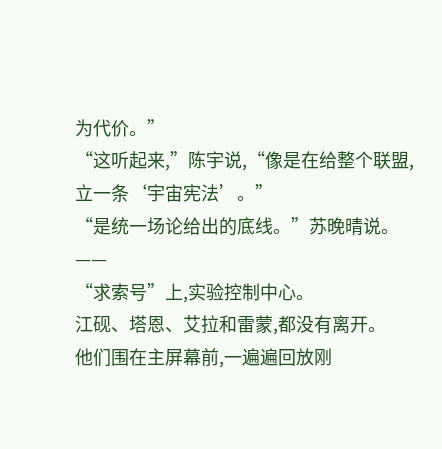为代价。”
“这听起来,”陈宇说,“像是在给整个联盟,立一条‘宇宙宪法’。”
“是统一场论给出的底线。”苏晚晴说。
——
“求索号”上,实验控制中心。
江砚、塔恩、艾拉和雷蒙,都没有离开。
他们围在主屏幕前,一遍遍回放刚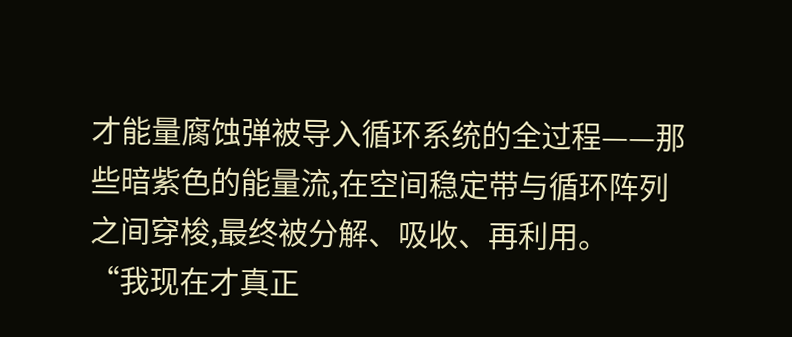才能量腐蚀弹被导入循环系统的全过程——那些暗紫色的能量流,在空间稳定带与循环阵列之间穿梭,最终被分解、吸收、再利用。
“我现在才真正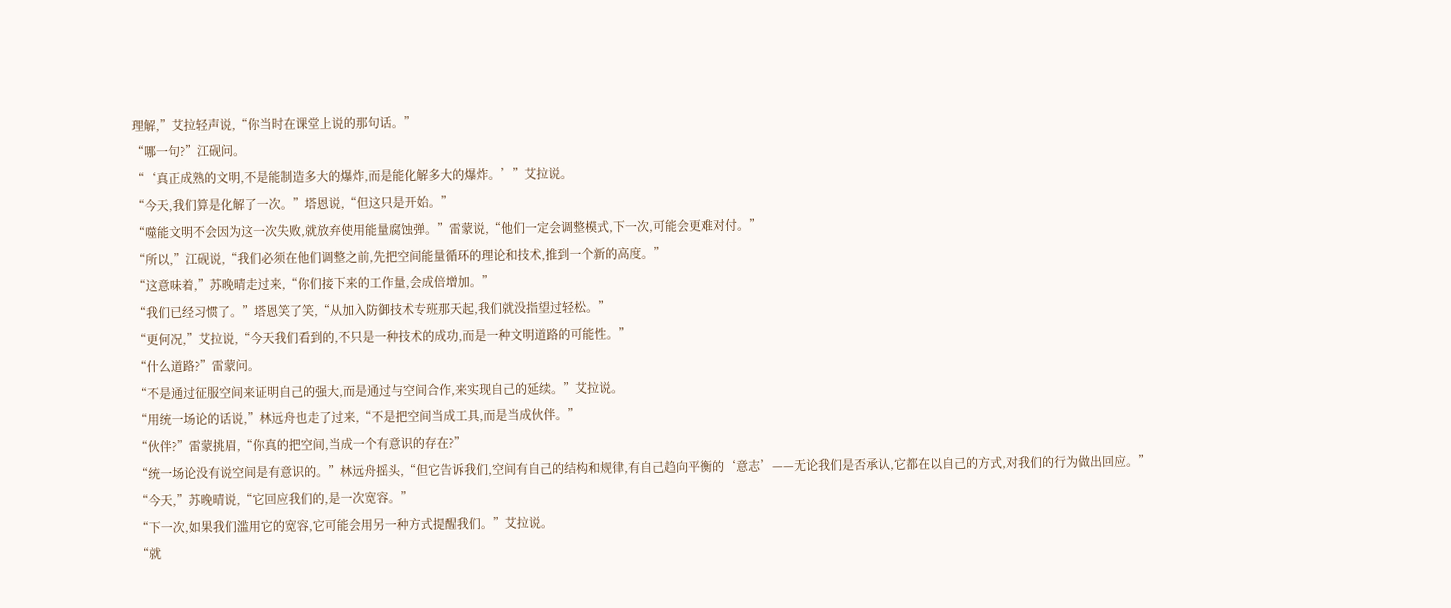理解,”艾拉轻声说,“你当时在课堂上说的那句话。”
“哪一句?”江砚问。
“‘真正成熟的文明,不是能制造多大的爆炸,而是能化解多大的爆炸。’”艾拉说。
“今天,我们算是化解了一次。”塔恩说,“但这只是开始。”
“噬能文明不会因为这一次失败,就放弃使用能量腐蚀弹。”雷蒙说,“他们一定会调整模式,下一次,可能会更难对付。”
“所以,”江砚说,“我们必须在他们调整之前,先把空间能量循环的理论和技术,推到一个新的高度。”
“这意味着,”苏晚晴走过来,“你们接下来的工作量,会成倍增加。”
“我们已经习惯了。”塔恩笑了笑,“从加入防御技术专班那天起,我们就没指望过轻松。”
“更何况,”艾拉说,“今天我们看到的,不只是一种技术的成功,而是一种文明道路的可能性。”
“什么道路?”雷蒙问。
“不是通过征服空间来证明自己的强大,而是通过与空间合作,来实现自己的延续。”艾拉说。
“用统一场论的话说,”林远舟也走了过来,“不是把空间当成工具,而是当成伙伴。”
“伙伴?”雷蒙挑眉,“你真的把空间,当成一个有意识的存在?”
“统一场论没有说空间是有意识的。”林远舟摇头,“但它告诉我们,空间有自己的结构和规律,有自己趋向平衡的‘意志’——无论我们是否承认,它都在以自己的方式,对我们的行为做出回应。”
“今天,”苏晚晴说,“它回应我们的,是一次宽容。”
“下一次,如果我们滥用它的宽容,它可能会用另一种方式提醒我们。”艾拉说。
“就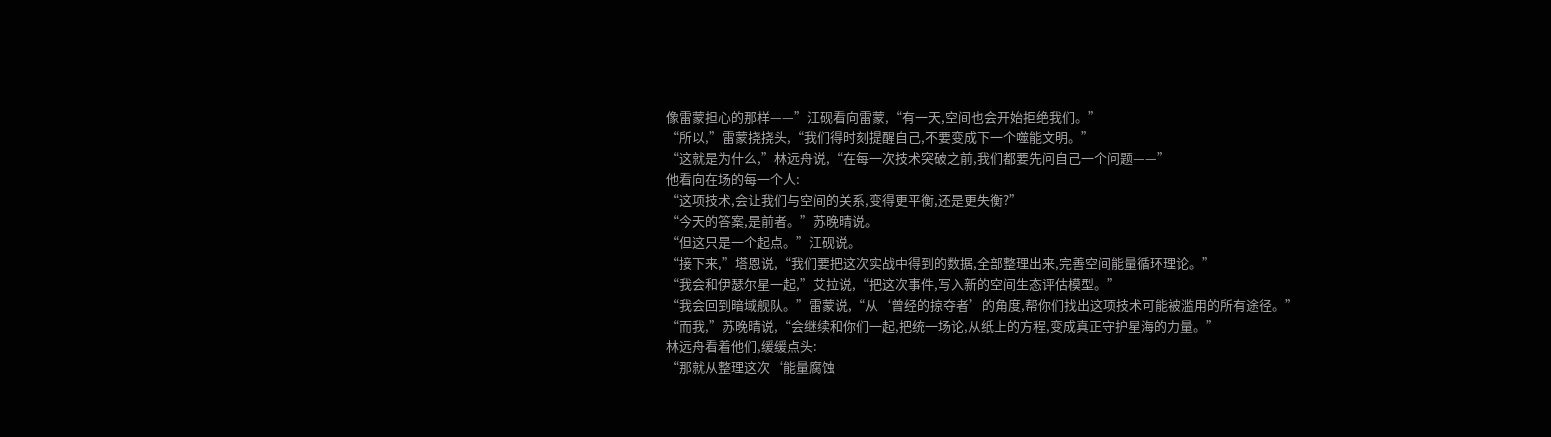像雷蒙担心的那样——”江砚看向雷蒙,“有一天,空间也会开始拒绝我们。”
“所以,”雷蒙挠挠头,“我们得时刻提醒自己,不要变成下一个噬能文明。”
“这就是为什么,”林远舟说,“在每一次技术突破之前,我们都要先问自己一个问题——”
他看向在场的每一个人:
“这项技术,会让我们与空间的关系,变得更平衡,还是更失衡?”
“今天的答案,是前者。”苏晚晴说。
“但这只是一个起点。”江砚说。
“接下来,”塔恩说,“我们要把这次实战中得到的数据,全部整理出来,完善空间能量循环理论。”
“我会和伊瑟尔星一起,”艾拉说,“把这次事件,写入新的空间生态评估模型。”
“我会回到暗域舰队。”雷蒙说,“从‘曾经的掠夺者’的角度,帮你们找出这项技术可能被滥用的所有途径。”
“而我,”苏晚晴说,“会继续和你们一起,把统一场论,从纸上的方程,变成真正守护星海的力量。”
林远舟看着他们,缓缓点头:
“那就从整理这次‘能量腐蚀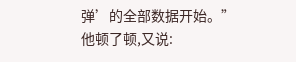弹’的全部数据开始。”
他顿了顿,又说: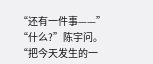“还有一件事——”
“什么?”陈宇问。
“把今天发生的一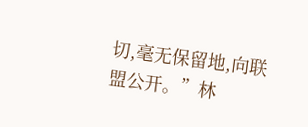切,毫无保留地,向联盟公开。”林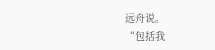远舟说。
“包括我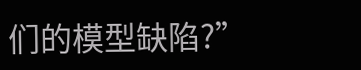们的模型缺陷?”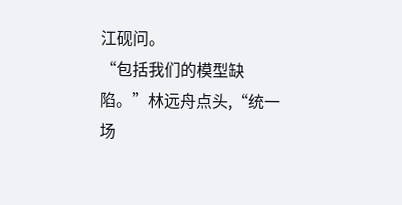江砚问。
“包括我们的模型缺陷。”林远舟点头,“统一场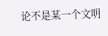论不是某一个文明